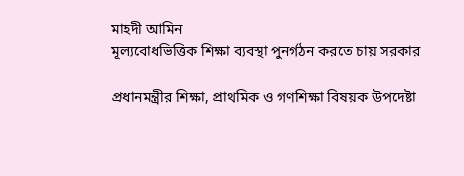মাহদী আমিন
মূল্যবোধভিত্তিক শিক্ষা ব্যবস্থা পুনর্গঠন করতে চায় সরকার

প্রধানমন্ত্রীর শিক্ষা, প্রাথমিক ও গণশিক্ষা বিষয়ক উপদেষ্টা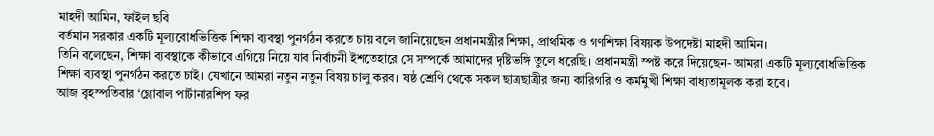মাহদী আমিন, ফাইল ছবি
বর্তমান সরকার একটি মূল্যবোধভিত্তিক শিক্ষা ব্যবস্থা পুনর্গঠন করতে চায় বলে জানিয়েছেন প্রধানমন্ত্রীর শিক্ষা, প্রাথমিক ও গণশিক্ষা বিষয়ক উপদেষ্টা মাহদী আমিন।
তিনি বলেছেন, শিক্ষা ব্যবস্থাকে কীভাবে এগিয়ে নিয়ে যাব নির্বাচনী ইশতেহারে সে সম্পর্কে আমাদের দৃষ্টিভঙ্গি তুলে ধরেছি। প্রধানমন্ত্রী স্পষ্ট করে দিয়েছেন- আমরা একটি মূল্যবোধভিত্তিক শিক্ষা ব্যবস্থা পুনর্গঠন করতে চাই। যেখানে আমরা নতুন নতুন বিষয় চালু করব। ষষ্ঠ শ্রেণি থেকে সকল ছাত্রছাত্রীর জন্য কারিগরি ও কর্মমুখী শিক্ষা বাধ্যতামূলক করা হবে।
আজ বৃহস্পতিবার ‘গ্লোবাল পার্টানারশিপ ফর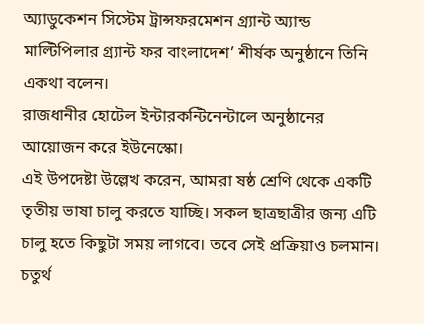অ্যাডুকেশন সিস্টেম ট্রান্সফরমেশন গ্র্যান্ট অ্যান্ড মাল্টিপিলার গ্র্যান্ট ফর বাংলাদেশ’ শীর্ষক অনুষ্ঠানে তিনি একথা বলেন।
রাজধানীর হোটেল ইন্টারকন্টিনেন্টালে অনুষ্ঠানের আয়োজন করে ইউনেস্কো।
এই উপদেষ্টা উল্লেখ করেন, আমরা ষষ্ঠ শ্রেণি থেকে একটি তৃতীয় ভাষা চালু করতে যাচ্ছি। সকল ছাত্রছাত্রীর জন্য এটি চালু হতে কিছুটা সময় লাগবে। তবে সেই প্রক্রিয়াও চলমান। চতুর্থ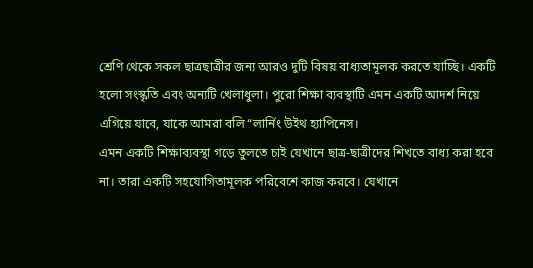শ্রেণি থেকে সকল ছাত্রছাত্রীর জন্য আরও দুটি বিষয় বাধ্যতামূলক করতে যাচ্ছি। একটি হলো সংস্কৃতি এবং অন্যটি খেলাধুলা। পুরো শিক্ষা ব্যবস্থাটি এমন একটি আদর্শ নিয়ে এগিয়ে যাবে, যাকে আমরা বলি “লার্নিং উইথ হ্যাপিনেস।
এমন একটি শিক্ষাব্যবস্থা গড়ে তুলতে চাই যেখানে ছাত্র-ছাত্রীদের শিখতে বাধ্য করা হবে না। তারা একটি সহযোগিতামূলক পরিবেশে কাজ করবে। যেখানে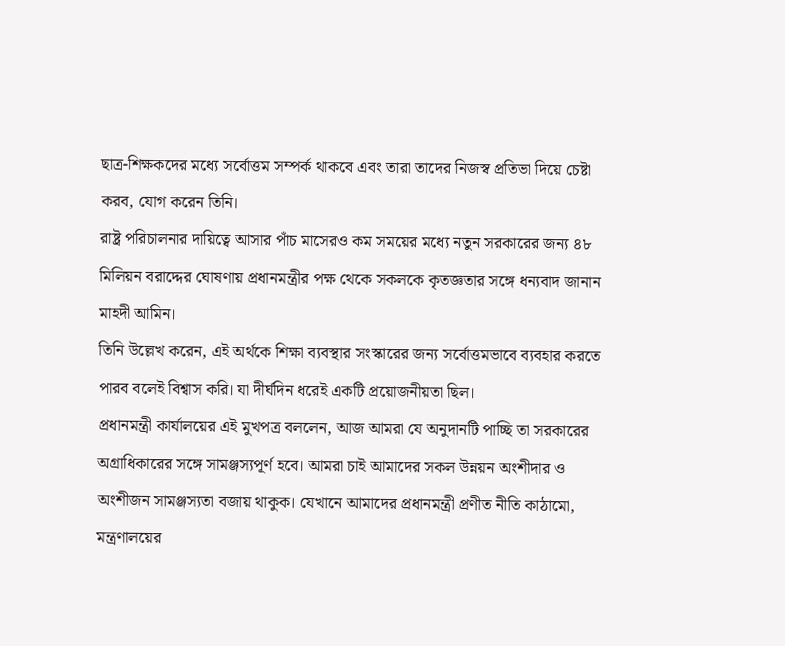ছাত্র-শিক্ষকদের মধ্যে সর্বোত্তম সম্পর্ক থাকবে এবং তারা তাদের নিজস্ব প্রতিভা দিয়ে চেষ্টা করব, যোগ করেন তিনি।
রাষ্ট্র পরিচালনার দায়িত্বে আসার পাঁচ মাসেরও কম সময়ের মধ্যে নতুন সরকারের জন্য ৪৮ মিলিয়ন বরাদ্দের ঘোষণায় প্রধানমন্ত্রীর পক্ষ থেকে সকলকে কৃতজ্ঞতার সঙ্গে ধন্যবাদ জানান মাহদী আমিন।
তিনি উল্লেখ করেন, এই অর্থকে শিক্ষা ব্যবস্থার সংস্কারের জন্য সর্বোত্তমভাবে ব্যবহার করতে পারব বলেই বিশ্বাস করি। যা দীর্ঘদিন ধরেই একটি প্রয়োজনীয়তা ছিল।
প্রধানমন্ত্রী কার্যালয়ের এই মুখপত্র বললেন, আজ আমরা যে অনুদানটি পাচ্ছি তা সরকারের অগ্রাধিকারের সঙ্গে সামঞ্জস্যপূর্ণ হবে। আমরা চাই আমাদের সকল উন্নয়ন অংশীদার ও অংশীজন সামঞ্জস্যতা বজায় থাকুক। যেখানে আমাদের প্রধানমন্ত্রী প্রণীত নীতি কাঠামো, মন্ত্রণালয়ের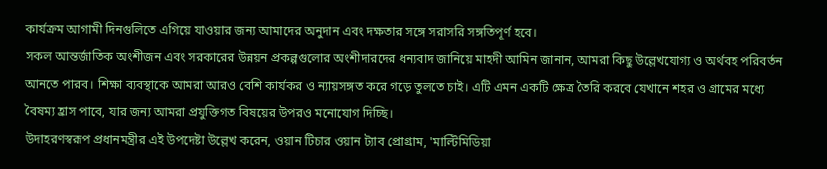কার্যক্রম আগামী দিনগুলিতে এগিয়ে যাওয়ার জন্য আমাদের অনুদান এবং দক্ষতার সঙ্গে সরাসরি সঙ্গতিপূর্ণ হবে।
সকল আন্তর্জাতিক অংশীজন এবং সরকারের উন্নয়ন প্রকল্পগুলোর অংশীদারদের ধন্যবাদ জানিয়ে মাহদী আমিন জানান, আমরা কিছু উল্লেখযোগ্য ও অর্থবহ পরিবর্তন আনতে পারব। শিক্ষা ব্যবস্থাকে আমরা আরও বেশি কার্যকর ও ন্যায়সঙ্গত করে গড়ে তুলতে চাই। এটি এমন একটি ক্ষেত্র তৈরি করবে যেখানে শহর ও গ্রামের মধ্যে বৈষম্য হ্রাস পাবে, যার জন্য আমরা প্রযুক্তিগত বিষয়ের উপরও মনোযোগ দিচ্ছি।
উদাহরণস্বরূপ প্রধানমন্ত্রীর এই উপদেষ্টা উল্লেখ করেন, ওয়ান টিচার ওয়ান ট্যাব প্রোগ্রাম, 'মাল্টিমিডিয়া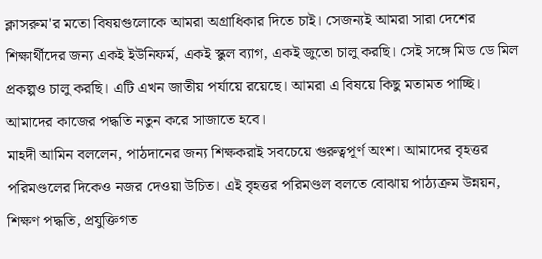ক্লাসরুম'র মতো বিষয়গুলোকে আমরা অগ্রাধিকার দিতে চাই। সেজন্যই আমরা সারা দেশের শিক্ষার্থীদের জন্য একই ইউনিফর্ম, একই স্কুল ব্যাগ, একই জুতো চালু করছি। সেই সঙ্গে মিড ডে মিল প্রকল্পও চালু করছি। এটি এখন জাতীয় পর্যায়ে রয়েছে। আমরা এ বিষয়ে কিছু মতামত পাচ্ছি। আমাদের কাজের পদ্ধতি নতুন করে সাজাতে হবে।
মাহদী আমিন বললেন, পাঠদানের জন্য শিক্ষকরাই সবচেয়ে গুরুত্বপূর্ণ অংশ। আমাদের বৃহত্তর পরিমণ্ডলের দিকেও নজর দেওয়া উচিত। এই বৃহত্তর পরিমণ্ডল বলতে বোঝায় পাঠ্যক্রম উন্নয়ন, শিক্ষণ পদ্ধতি, প্রযুক্তিগত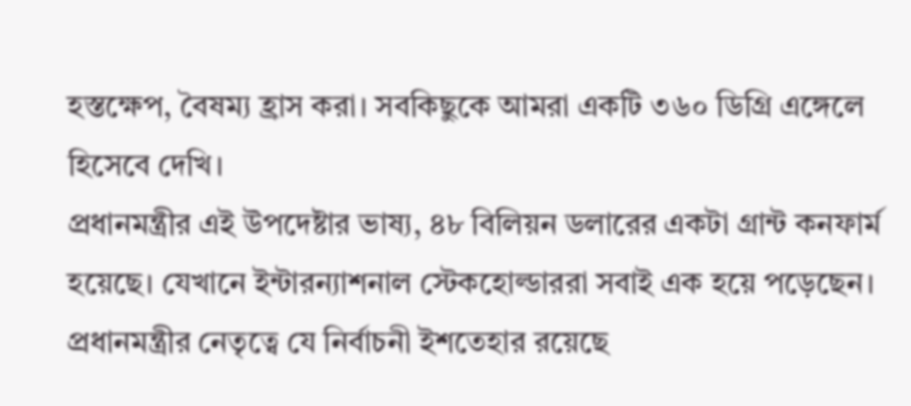হস্তক্ষেপ, বৈষম্য হ্রাস করা। সবকিছুকে আমরা একটি ৩৬০ ডিগ্রি এঙ্গেলে হিসেবে দেখি।
প্রধানমন্ত্রীর এই উপদেষ্টার ভাষ্য, ৪৮ বিলিয়ন ডলারের একটা গ্রান্ট কনফার্ম হয়েছে। যেখানে ইন্টারন্যাশনাল স্টেকহোল্ডাররা সবাই এক হয়ে পড়েছেন। প্রধানমন্ত্রীর নেতৃত্বে যে নির্বাচনী ইশতেহার রয়েছে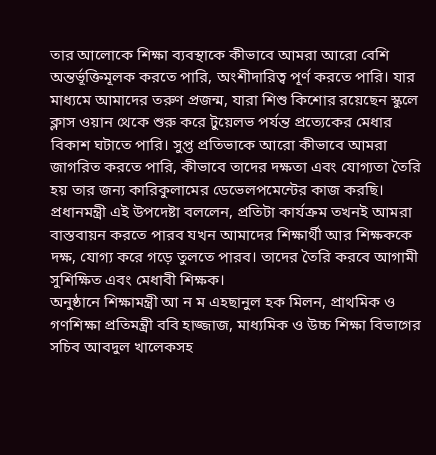তার আলোকে শিক্ষা ব্যবস্থাকে কীভাবে আমরা আরো বেশি অন্তর্ভূক্তিমূলক করতে পারি, অংশীদারিত্ব পূর্ণ করতে পারি। যার মাধ্যমে আমাদের তরুণ প্রজন্ম, যারা শিশু কিশোর রয়েছেন স্কুলে ক্লাস ওয়ান থেকে শুরু করে টুয়েলভ পর্যন্ত প্রত্যেকের মেধার বিকাশ ঘটাতে পারি। সুপ্ত প্রতিভাকে আরো কীভাবে আমরা জাগরিত করতে পারি, কীভাবে তাদের দক্ষতা এবং যোগ্যতা তৈরি হয় তার জন্য কারিকুলামের ডেভেলপমেন্টের কাজ করছি।
প্রধানমন্ত্রী এই উপদেষ্টা বললেন, প্রতিটা কার্যক্রম তখনই আমরা বাস্তবায়ন করতে পারব যখন আমাদের শিক্ষার্থী আর শিক্ষককে দক্ষ, যোগ্য করে গড়ে তুলতে পারব। তাদের তৈরি করবে আগামী সুশিক্ষিত এবং মেধাবী শিক্ষক।
অনুষ্ঠানে শিক্ষামন্ত্রী আ ন ম এহছানুল হক মিলন, প্রাথমিক ও গণশিক্ষা প্রতিমন্ত্রী ববি হাজ্জাজ, মাধ্যমিক ও উচ্চ শিক্ষা বিভাগের সচিব আবদুল খালেকসহ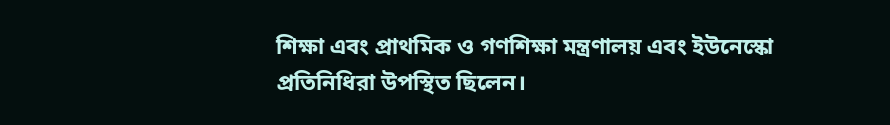শিক্ষা এবং প্রাথমিক ও গণশিক্ষা মন্ত্রণালয় এবং ইউনেস্কো প্রতিনিধিরা উপস্থিত ছিলেন।